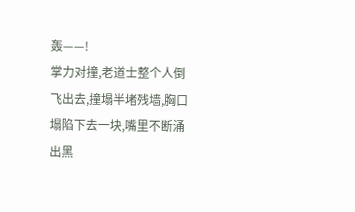轰——!
掌力对撞,老道士整个人倒飞出去,撞塌半堵残墙,胸口塌陷下去一块,嘴里不断涌出黑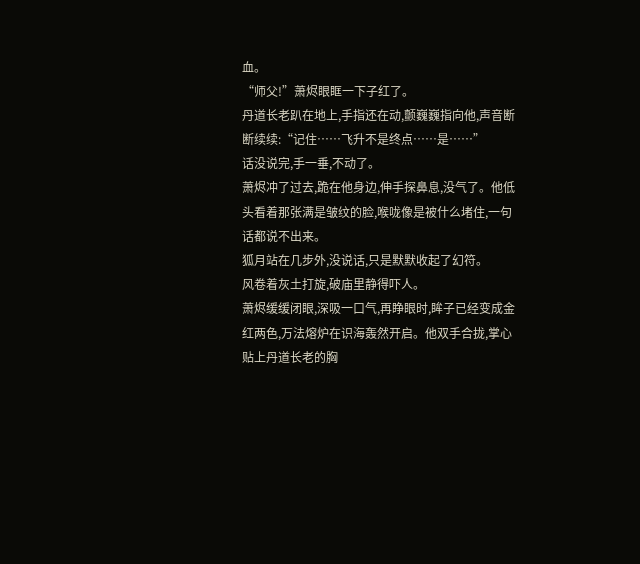血。
“师父!”萧烬眼眶一下子红了。
丹道长老趴在地上,手指还在动,颤巍巍指向他,声音断断续续:“记住……飞升不是终点……是……”
话没说完,手一垂,不动了。
萧烬冲了过去,跪在他身边,伸手探鼻息,没气了。他低头看着那张满是皱纹的脸,喉咙像是被什么堵住,一句话都说不出来。
狐月站在几步外,没说话,只是默默收起了幻符。
风卷着灰土打旋,破庙里静得吓人。
萧烬缓缓闭眼,深吸一口气,再睁眼时,眸子已经变成金红两色,万法熔炉在识海轰然开启。他双手合拢,掌心贴上丹道长老的胸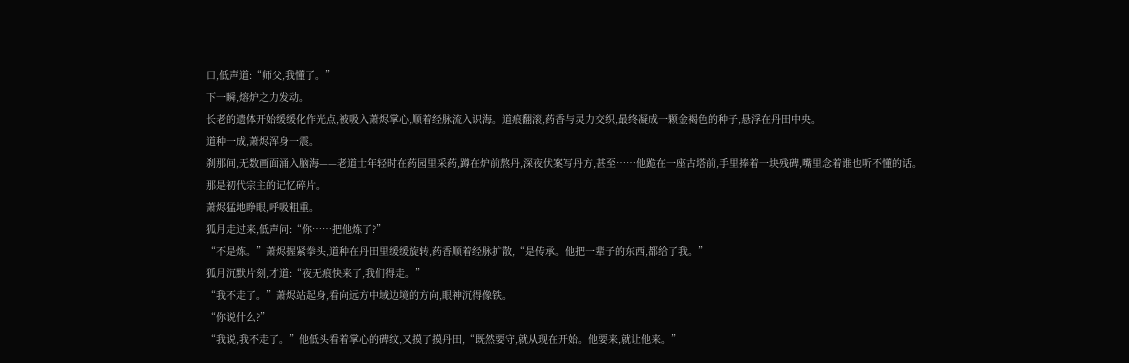口,低声道:“师父,我懂了。”
下一瞬,熔炉之力发动。
长老的遗体开始缓缓化作光点,被吸入萧烬掌心,顺着经脉流入识海。道痕翻滚,药香与灵力交织,最终凝成一颗金褐色的种子,悬浮在丹田中央。
道种一成,萧烬浑身一震。
刹那间,无数画面涌入脑海——老道士年轻时在药园里采药,蹲在炉前熬丹,深夜伏案写丹方,甚至……他跪在一座古塔前,手里捧着一块残碑,嘴里念着谁也听不懂的话。
那是初代宗主的记忆碎片。
萧烬猛地睁眼,呼吸粗重。
狐月走过来,低声问:“你……把他炼了?”
“不是炼。”萧烬握紧拳头,道种在丹田里缓缓旋转,药香顺着经脉扩散,“是传承。他把一辈子的东西,都给了我。”
狐月沉默片刻,才道:“夜无痕快来了,我们得走。”
“我不走了。”萧烬站起身,看向远方中域边境的方向,眼神沉得像铁。
“你说什么?”
“我说,我不走了。”他低头看着掌心的碑纹,又摸了摸丹田,“既然要守,就从现在开始。他要来,就让他来。”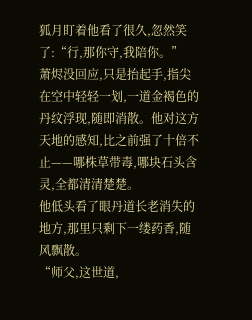狐月盯着他看了很久,忽然笑了:“行,那你守,我陪你。”
萧烬没回应,只是抬起手,指尖在空中轻轻一划,一道金褐色的丹纹浮现,随即消散。他对这方天地的感知,比之前强了十倍不止——哪株草带毒,哪块石头含灵,全都清清楚楚。
他低头看了眼丹道长老消失的地方,那里只剩下一缕药香,随风飘散。
“师父,这世道,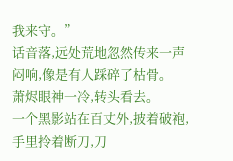我来守。”
话音落,远处荒地忽然传来一声闷响,像是有人踩碎了枯骨。
萧烬眼神一冷,转头看去。
一个黑影站在百丈外,披着破袍,手里拎着断刀,刀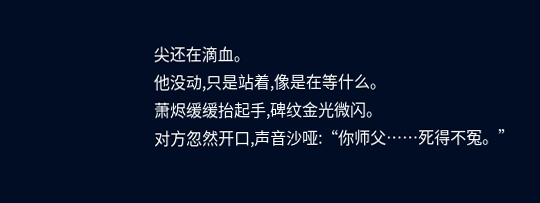尖还在滴血。
他没动,只是站着,像是在等什么。
萧烬缓缓抬起手,碑纹金光微闪。
对方忽然开口,声音沙哑:“你师父……死得不冤。”